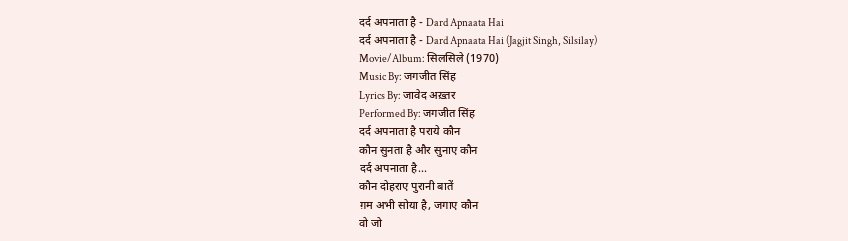दर्द अपनाता है - Dard Apnaata Hai
दर्द अपनाता है - Dard Apnaata Hai (Jagjit Singh, Silsilay)
Movie/Album: सिलसिले (1970)
Music By: जगजीत सिंह
Lyrics By: जावेद अख़्तर
Performed By: जगजीत सिंह
दर्द अपनाता है पराये कौन
कौन सुनता है और सुनाए कौन
दर्द अपनाता है...
कौन दोहराए पुरानी बातें
ग़म अभी सोया है, जगाए कौन
वो जो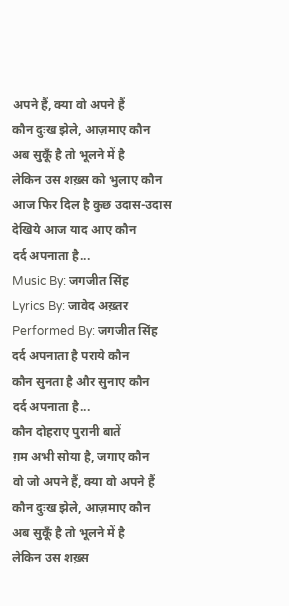अपने हैं, क्या वो अपने हैं
कौन दुःख झेले, आज़माए कौन
अब सुकूँ है तो भूलने में है
लेकिन उस शख़्स को भुलाए कौन
आज फिर दिल है कुछ उदास-उदास
देखिये आज याद आए कौन
दर्द अपनाता है...
Music By: जगजीत सिंह
Lyrics By: जावेद अख़्तर
Performed By: जगजीत सिंह
दर्द अपनाता है पराये कौन
कौन सुनता है और सुनाए कौन
दर्द अपनाता है...
कौन दोहराए पुरानी बातें
ग़म अभी सोया है, जगाए कौन
वो जो अपने हैं, क्या वो अपने हैं
कौन दुःख झेले, आज़माए कौन
अब सुकूँ है तो भूलने में है
लेकिन उस शख़्स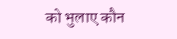को भुलाए कौन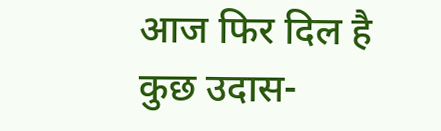आज फिर दिल है कुछ उदास-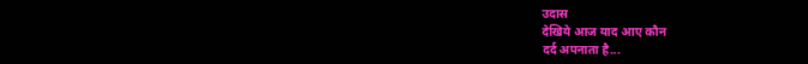उदास
देखिये आज याद आए कौन
दर्द अपनाता है...